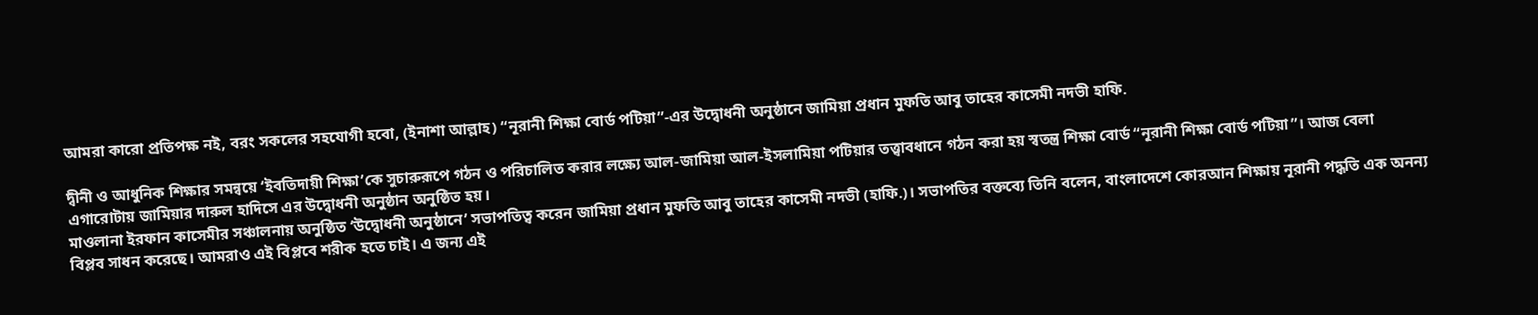আমরা কারো প্রতিপক্ষ নই, বরং সকলের সহযোগী হবো, (ইনাশা আল্লাহ) “নূরানী শিক্ষা বোর্ড পটিয়া”-এর উদ্বোধনী অনুষ্ঠানে জামিয়া প্রধান মুফতি আবু তাহের কাসেমী নদভী হাফি.

দ্বীনী ও আধুনিক শিক্ষার সমন্বয়ে ‘ইবতিদায়ী শিক্ষা’কে সুচারুরূপে গঠন ও পরিচালিত করার লক্ষ্যে আল-জামিয়া আল-ইসলামিয়া পটিয়ার তত্ত্বাবধানে গঠন করা হয় স্বতন্ত্র শিক্ষা বোর্ড “নূরানী শিক্ষা বোর্ড পটিয়া”। আজ বেলা এগারোটায় জামিয়ার দারুল হাদিসে এর উদ্বোধনী অনুষ্ঠান অনুষ্ঠিত হয়।
মাওলানা ইরফান কাসেমীর সঞ্চালনায় অনুষ্ঠিত ‘উদ্বোধনী অনুষ্ঠানে’ সভাপতিত্ব করেন জামিয়া প্রধান মুফতি আবু তাহের কাসেমী নদভী (হাফি.)। সভাপতির বক্তব্যে তিনি বলেন, বাংলাদেশে কোরআন শিক্ষায় নূরানী পদ্ধতি এক অনন্য বিপ্লব সাধন করেছে। আমরাও এই বিপ্লবে শরীক হতে চাই। এ জন্য এই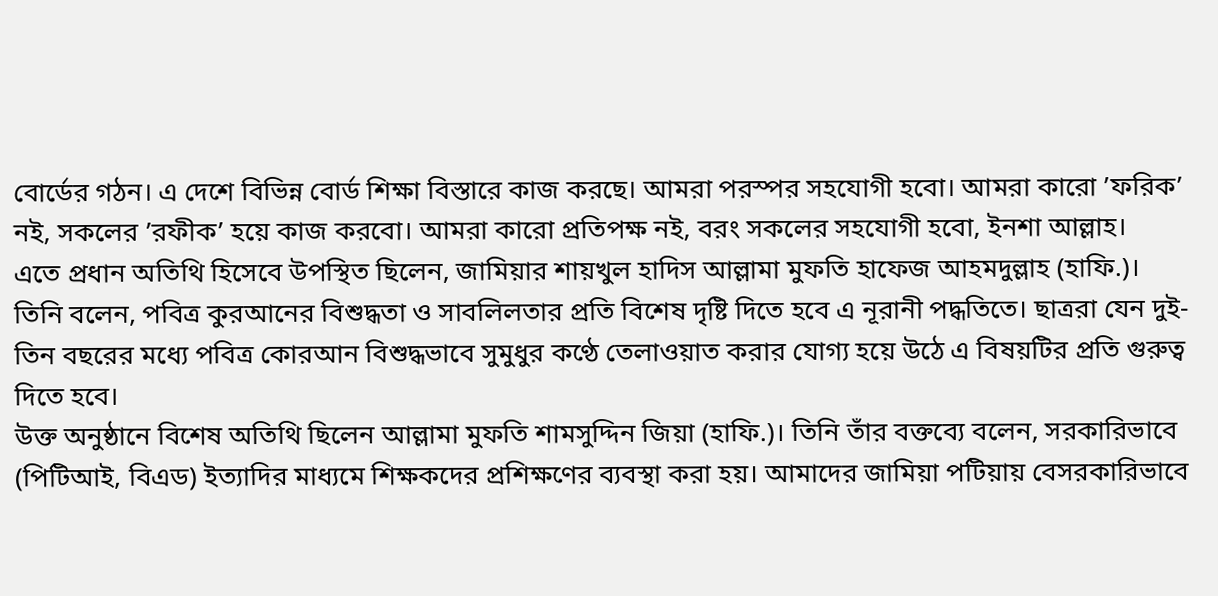বোর্ডের গঠন। এ দেশে বিভিন্ন বোর্ড শিক্ষা বিস্তারে কাজ করছে। আমরা পরস্পর সহযোগী হবো। আমরা কারো ’ফরিক’ নই, সকলের ’রফীক’ হয়ে কাজ করবো। আমরা কারো প্রতিপক্ষ নই, বরং সকলের সহযোগী হবো, ইনশা আল্লাহ।
এতে প্রধান অতিথি হিসেবে উপস্থিত ছিলেন, জামিয়ার শায়খুল হাদিস আল্লামা মুফতি হাফেজ আহমদুল্লাহ (হাফি.)। তিনি বলেন, পবিত্র কুরআনের বিশুদ্ধতা ও সাবলিলতার প্রতি বিশেষ দৃষ্টি দিতে হবে এ নূরানী পদ্ধতিতে। ছাত্ররা যেন দুই-তিন বছরের মধ্যে পবিত্র কোরআন বিশুদ্ধভাবে সুমুধুর কণ্ঠে তেলাওয়াত করার যোগ্য হয়ে উঠে এ বিষয়টির প্রতি গুরুত্ব দিতে হবে।
উক্ত অনুষ্ঠানে বিশেষ অতিথি ছিলেন আল্লামা মুফতি শামসুদ্দিন জিয়া (হাফি.)। তিনি তাঁর বক্তব্যে বলেন, সরকারিভাবে (পিটিআই, বিএড) ইত্যাদির মাধ্যমে শিক্ষকদের প্রশিক্ষণের ব্যবস্থা করা হয়। আমাদের জামিয়া পটিয়ায় বেসরকারিভাবে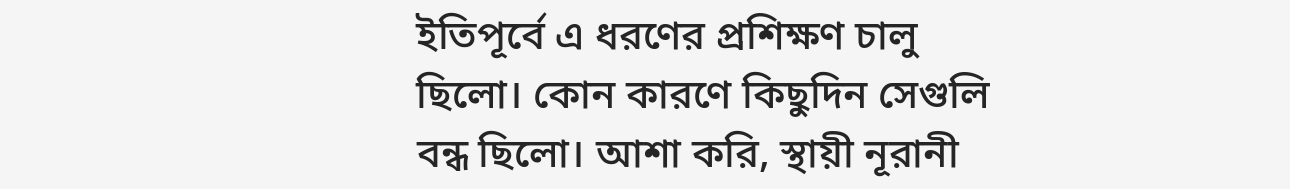ইতিপূর্বে এ ধরণের প্রশিক্ষণ চালু ছিলো। কোন কারণে কিছুদিন সেগুলি বন্ধ ছিলো। আশা করি, স্থায়ী নূরানী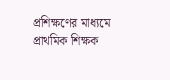প্রশিক্ষণের মাধ্যমে প্রাথমিক শিক্ষক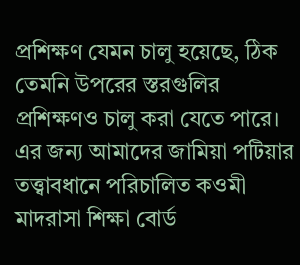প্রশিক্ষণ যেমন চালু হয়েছে, ঠিক তেমনি উপরের স্তরগুলির প্রশিক্ষণও চালু করা যেতে পারে। এর জন্য আমাদের জামিয়া পটিয়ার তত্ত্বাবধানে পরিচালিত কওমী মাদরাসা শিক্ষা বোর্ড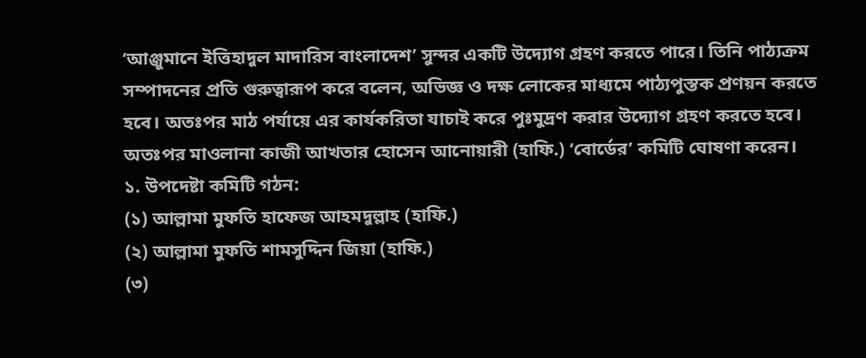‘আঞ্জুমানে ইত্তিহাদুল মাদারিস বাংলাদেশ’ সুন্দর একটি উদ্যোগ গ্রহণ করতে পারে। তিনি পাঠ্যক্রম সম্পাদনের প্রতি গুরুত্বারূপ করে বলেন, অভিজ্ঞ ও দক্ষ লোকের মাধ্যমে পাঠ্যপুস্তক প্রণয়ন করতে হবে। অতঃপর মাঠ পর্যায়ে এর কার্যকরিতা যাচাই করে পুঃমুদ্রণ করার উদ্যোগ গ্রহণ করতে হবে। অতঃপর মাওলানা কাজী আখতার হোসেন আনোয়ারী (হাফি.) ‘বোর্ডের’ কমিটি ঘোষণা করেন।
১. উপদেষ্টা কমিটি গঠন:
(১) আল্লামা মুফতি হাফেজ আহমদুল্লাহ (হাফি.)
(২) আল্লামা মুফতি শামসুদ্দিন জিয়া (হাফি.)
(৩)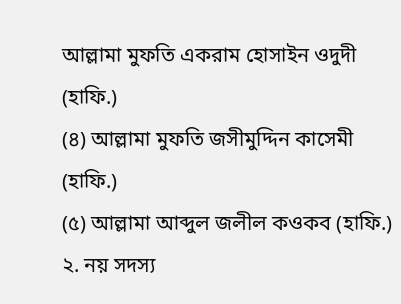আল্লামা মুফতি একরাম হোসাইন ওদুদী (হাফি.)
(৪) আল্লামা মুফতি জসীমুদ্দিন কাসেমী (হাফি.)
(৫) আল্লামা আব্দুল জলীল কওকব (হাফি.)
২. নয় সদস্য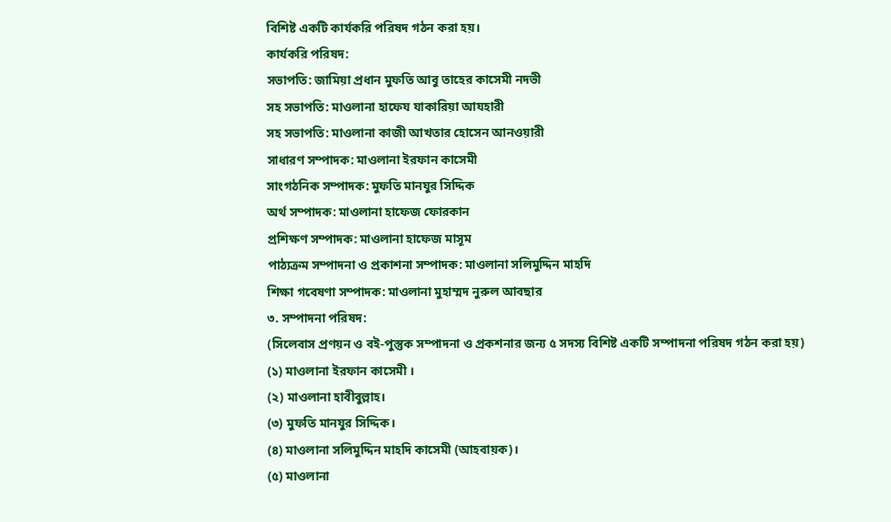বিশিষ্ট একটি কার্যকরি পরিষদ গঠন করা হয়।
কার্যকরি পরিষদ:
সভাপতি: জামিয়া প্রধান মুফতি আবু তাহের কাসেমী নদভী
সহ সভাপতি: মাওলানা হাফেয যাকারিয়া আযহারী
সহ সভাপতি: মাওলানা কাজী আখতার হোসেন আনওয়ারী
সাধারণ সম্পাদক: মাওলানা ইরফান কাসেমী
সাংগঠনিক সম্পাদক: মুফতি মানযুর সিদ্দিক
অর্থ সম্পাদক: মাওলানা হাফেজ ফোরকান
প্রশিক্ষণ সম্পাদক: মাওলানা হাফেজ মাসূম
পাঠ্যক্রম সম্পাদনা ও প্রকাশনা সম্পাদক: মাওলানা সলিমুদ্দিন মাহদি
শিক্ষা গবেষণা সম্পাদক: মাওলানা মুহাম্মদ নুরুল আবছার
৩. সম্পাদনা পরিষদ:
(সিলেবাস প্রণয়ন ও বই-পুস্তুক সম্পাদনা ও প্রকশনার জন্য ৫ সদস্য বিশিষ্ট একটি সম্পাদনা পরিষদ গঠন করা হয়)
(১) মাওলানা ইরফান কাসেমী ।
(২) মাওলানা হাবীবুল্লাহ।
(৩) মুফতি মানযুর সিদ্দিক।
(৪) মাওলানা সলিমুদ্দিন মাহদি কাসেমী (আহবায়ক)।
(৫) মাওলানা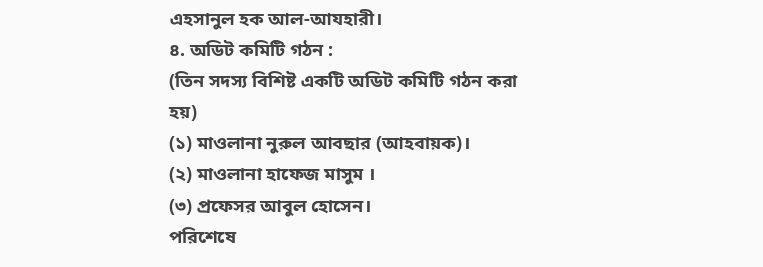এহসানুল হক আল-আযহারী।
৪. অডিট কমিটি গঠন :
(তিন সদস্য বিশিষ্ট একটি অডিট কমিটি গঠন করা হয়)
(১) মাওলানা নুরুল আবছার (আহবায়ক)।
(২) মাওলানা হাফেজ মাসুম ।
(৩) প্রফেসর আবুল হোসেন।
পরিশেষে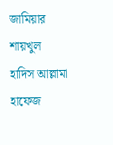জামিয়ার শায়খুল হাদিস আল্লামা হাফেজ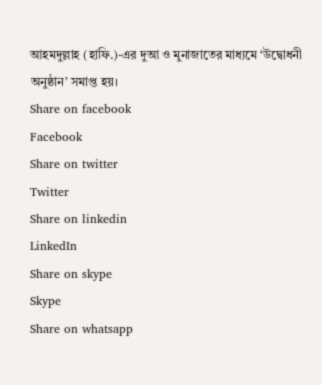আহমদুল্লাহ (হাফি.)-এর দুআ ও মুনাজাতের মাধ্যমে ‘উদ্বোধনী অনুষ্ঠান’ সমাপ্ত হয়।
Share on facebook
Facebook
Share on twitter
Twitter
Share on linkedin
LinkedIn
Share on skype
Skype
Share on whatsapp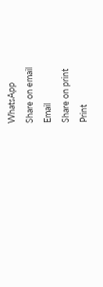WhatsApp
Share on email
Email
Share on print
Print